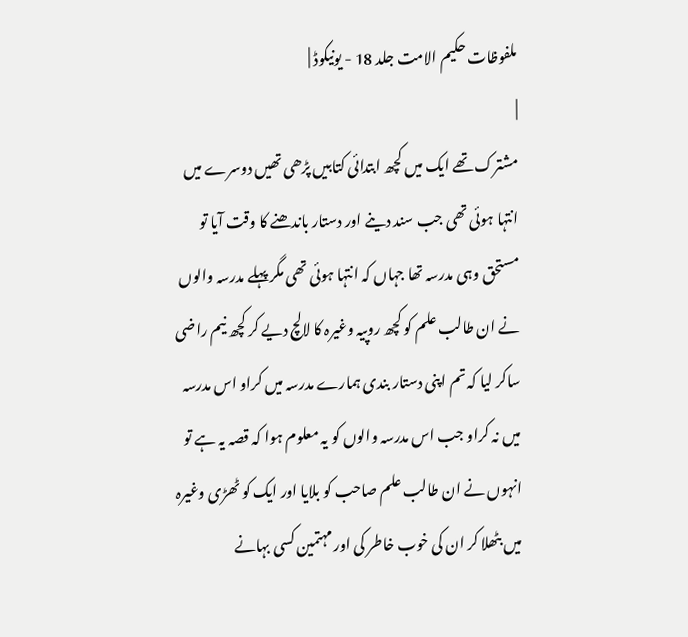ملفوظات حکیم الامت جلد 18 - یونیکوڈ |
|
مشترک تھے ایک میں کچھ ابتدائی کتابیں پڑھی تھیں دوسرے میں انتہا ہوئی تھی جب سند دینے اور دستار باندھنے کا وقت آیا تو مستحق وہی مدرسہ تھا جہاں کہ انتہا ہوئی تھی مگر پہلے مدرسہ والوں نے ان طالب علم کو کچھ روپیہ وغیرہ کا لالچ دیے کر کچھ نیم راضی ساکر لیا کہ تم اپنی دستار بندی ہمارے مدرسہ میں کراو اس مدرسہ میں نہ کراو جب اس مدرسہ والوں کو یہ معلوم ہوا کہ قصہ یہ ہے تو انہوں نے ان طالب علم صاحب کو بلایا اور ایک کو ٹھڑی وغیرہ میں بٹھلا کر ان کی خوب خاطر کی اور مہتمین کسی بہانے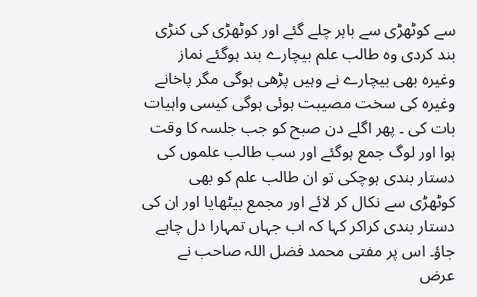سے کوٹھڑی سے باہر چلے گئے اور کوٹھڑی کی کنڑی بند کردی وہ طالب علم بیچارے بند ہوگئے نماز وغیرہ بھی بیچارے نے وہیں پڑھی ہوگی مگر پاخانے وغیرہ کی سخت مصیبت ہوئی ہوگی کیسی واہیات بات کی ۔ پھر اگلے دن صبح کو جب جلسہ کا وقت ہوا اور لوگ جمع ہوگئے اور سب طالب علموں کی دستار بندی ہوچکی تو ان طالب علم کو بھی کوٹھڑی سے نکال کر لائے اور مجمع بیٹھایا اور ان کی دستار بندی کراکر کہا کہ اب جہاں تمہارا دل چاہے جاؤ۔ اس پر مفتی محمد فضل اللہ صاحب نے عرض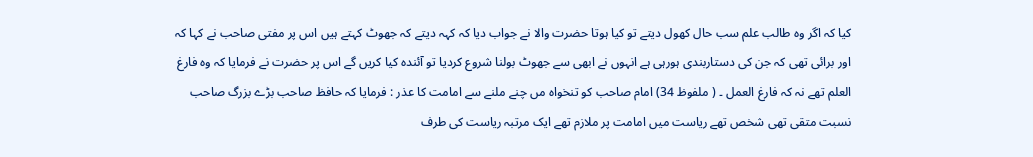کیا کہ اگر وہ طالب علم سب حال کھول دیتے تو کیا ہوتا حضرت والا نے جواب دیا کہ کہہ دیتے کہ جھوٹ کہتے ہیں اس پر مفتی صاحب نے کہا کہ اور برائی تھی کہ جن کی دستاربندی ہورہی ہے انہوں نے ابھی سے جھوٹ بولنا شروع کردیا تو آئندہ کیا کریں گے اس پر حضرت نے فرمایا کہ وہ فارغ العلم تھے نہ کہ فارغ العمل ۔ ( ملفوظ 34) امام صاحب کو تنخواہ مں چنے ملنے سے امامت کا عذر : فرمایا کہ حافظ صاحب بڑے بزرگ صاحب نسبت متقی تھی شخص تھے ریاست میں امامت پر ملازم تھے ایک مرتبہ ریاست کی طرف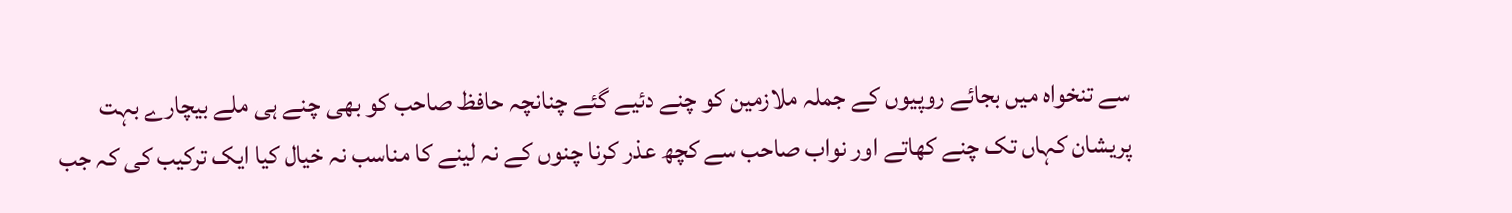سے تنخواہ میں بجائے روپیوں کے جملہ ملازمین کو چنے دئیے گئے چنانچہ حافظ صاحب کو بھی چنے ہی ملے بیچارے بہت پریشان کہاں تک چنے کھاتے اور نواب صاحب سے کچھ عذر کرنا چنوں کے نہ لینے کا مناسب نہ خیال کیا ایک ترکیب کی کہ جب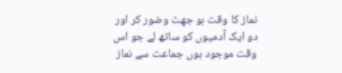نماز کا وقت ہو جھٹ وضور کر اور دو ایک آدمیوں کو ساتھ لے جو اس وقت موجود ہوں جماعت سے نماز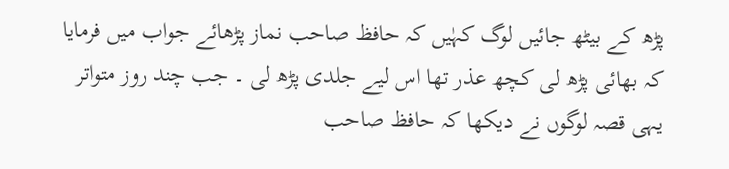پڑھ کے بیٹھ جائیں لوگ کہٰیں کہ حافظ صاحب نماز پڑھائے جواب میں فرمایا کہ بھائی پڑھ لی کچھ عذر تھا اس لیے جلدی پڑھ لی ۔ جب چند روز متواتر یہی قصہ لوگوں نے دیکھا کہ حافظ صاحب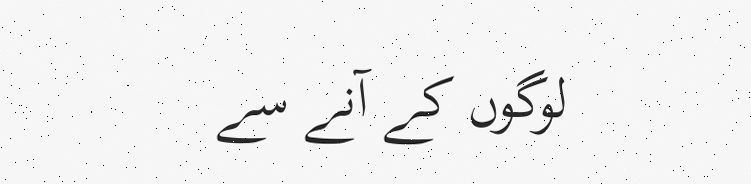لوگوں کے آنے سے